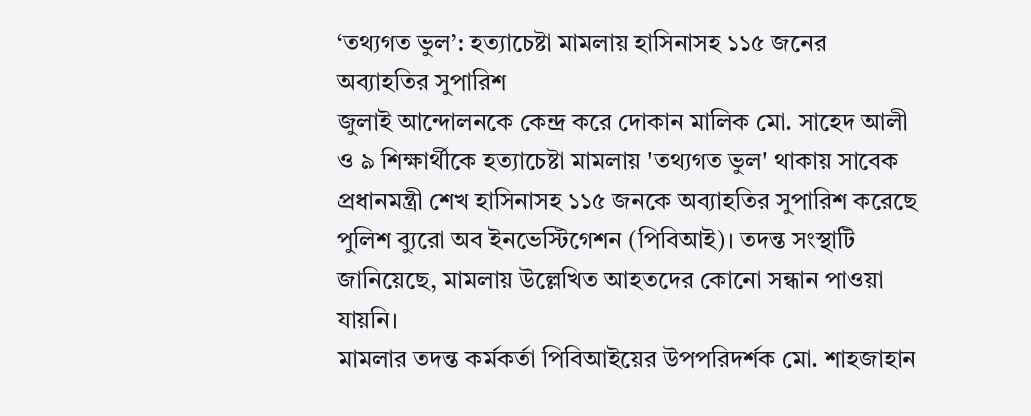‘তথ্যগত ভুল’: হত্যাচেষ্টা মামলায় হাসিনাসহ ১১৫ জনের অব্যাহতির সুপারিশ
জুলাই আন্দোলনকে কেন্দ্র করে দোকান মালিক মো. সাহেদ আলী ও ৯ শিক্ষার্থীকে হত্যাচেষ্টা মামলায় 'তথ্যগত ভুল' থাকায় সাবেক প্রধানমন্ত্রী শেখ হাসিনাসহ ১১৫ জনকে অব্যাহতির সুপারিশ করেছে পুলিশ ব্যুরো অব ইনভেস্টিগেশন (পিবিআই)। তদন্ত সংস্থাটি জানিয়েছে, মামলায় উল্লেখিত আহতদের কোনো সন্ধান পাওয়া যায়নি।
মামলার তদন্ত কর্মকর্তা পিবিআইয়ের উপপরিদর্শক মো. শাহজাহান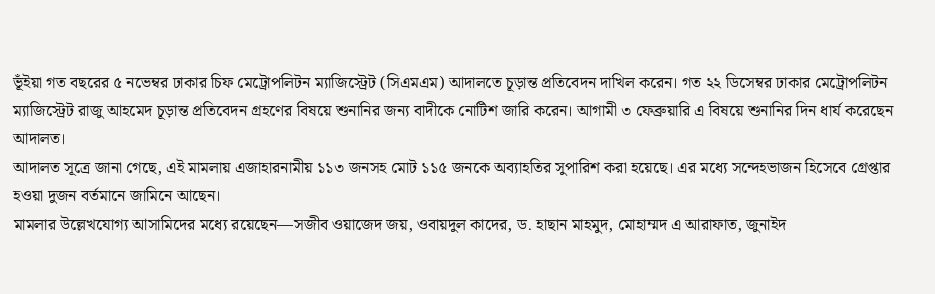ভূঁইয়া গত বছরের ৫ নভেম্বর ঢাকার চিফ মেট্রোপলিটন ম্যাজিস্ট্রেট (সিএমএম) আদালতে চূড়ান্ত প্রতিবেদন দাখিল করেন। গত ২২ ডিসেম্বর ঢাকার মেট্রোপলিটন ম্যাজিস্ট্রেট রাজু আহমেদ চূড়ান্ত প্রতিবেদন গ্রহণের বিষয়ে শুনানির জন্য বাদীকে নোটিশ জারি করেন। আগামী ৩ ফেব্রুয়ারি এ বিষয়ে শুনানির দিন ধার্য করেছেন আদালত।
আদালত সূত্রে জানা গেছে, এই মামলায় এজাহারনামীয় ১১৩ জনসহ মোট ১১৫ জনকে অব্যাহতির সুপারিশ করা হয়েছে। এর মধ্যে সন্দেহভাজন হিসেবে গ্রেপ্তার হওয়া দুজন বর্তমানে জামিনে আছেন।
মামলার উল্লেখযোগ্য আসামিদের মধ্যে রয়েছেন—সজীব ওয়াজেদ জয়, ওবায়দুল কাদের, ড. হাছান মাহমুদ, মোহাম্মদ এ আরাফাত, জুনাইদ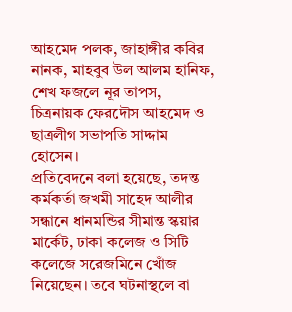আহমেদ পলক, জাহাঙ্গীর কবির নানক, মাহবুব উল আলম হানিফ, শেখ ফজলে নূর তাপস, চিত্রনায়ক ফেরদৌস আহমেদ ও ছাত্রলীগ সভাপতি সাদ্দাম হোসেন।
প্রতিবেদনে বলা হয়েছে, তদন্ত কর্মকর্তা জখমী সাহেদ আলীর সন্ধানে ধানমন্ডির সীমান্ত স্কয়ার মার্কেট, ঢাকা কলেজ ও সিটি কলেজে সরেজমিনে খোঁজ নিয়েছেন। তবে ঘটনাস্থলে বা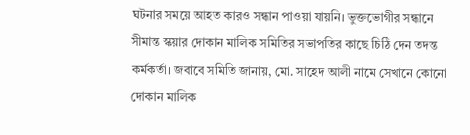ঘটনার সময়ে আহত কারও সন্ধান পাওয়া যায়নি। ভুক্তভোগীর সন্ধানে সীমান্ত স্কয়ার দোকান মালিক সমিতির সভাপতির কাছে চিঠি দেন তদন্ত কর্মকর্তা। জবাবে সমিতি জানায়, মো. সাহেদ আলী নামে সেখানে কোনো দোকান মালিক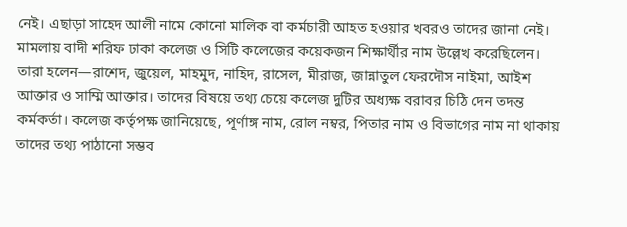নেই। এছাড়া সাহেদ আলী নামে কোনো মালিক বা কর্মচারী আহত হওয়ার খবরও তাদের জানা নেই।
মামলায় বাদী শরিফ ঢাকা কলেজ ও সিটি কলেজের কয়েকজন শিক্ষার্থীর নাম উল্লেখ করেছিলেন। তারা হলেন—রাশেদ, জুয়েল, মাহমুদ, নাহিদ, রাসেল, মীরাজ, জান্নাতুল ফেরদৌস নাইমা, আইশ আক্তার ও সাম্মি আক্তার। তাদের বিষয়ে তথ্য চেয়ে কলেজ দুটির অধ্যক্ষ বরাবর চিঠি দেন তদন্ত কর্মকর্তা। কলেজ কর্তৃপক্ষ জানিয়েছে, পূর্ণাঙ্গ নাম, রোল নম্বর, পিতার নাম ও বিভাগের নাম না থাকায় তাদের তথ্য পাঠানো সম্ভব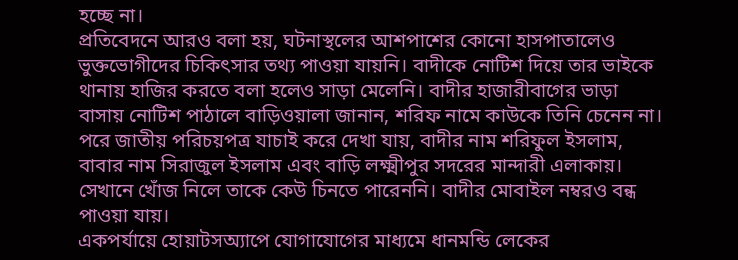হচ্ছে না।
প্রতিবেদনে আরও বলা হয়, ঘটনাস্থলের আশপাশের কোনো হাসপাতালেও ভুক্তভোগীদের চিকিৎসার তথ্য পাওয়া যায়নি। বাদীকে নোটিশ দিয়ে তার ভাইকে থানায় হাজির করতে বলা হলেও সাড়া মেলেনি। বাদীর হাজারীবাগের ভাড়া বাসায় নোটিশ পাঠালে বাড়িওয়ালা জানান, শরিফ নামে কাউকে তিনি চেনেন না।
পরে জাতীয় পরিচয়পত্র যাচাই করে দেখা যায়, বাদীর নাম শরিফুল ইসলাম, বাবার নাম সিরাজুল ইসলাম এবং বাড়ি লক্ষ্মীপুর সদরের মান্দারী এলাকায়। সেখানে খোঁজ নিলে তাকে কেউ চিনতে পারেননি। বাদীর মোবাইল নম্বরও বন্ধ পাওয়া যায়।
একপর্যায়ে হোয়াটসঅ্যাপে যোগাযোগের মাধ্যমে ধানমন্ডি লেকের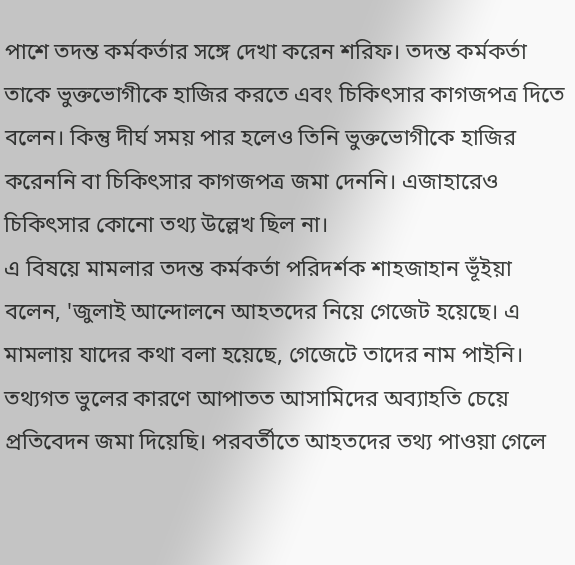পাশে তদন্ত কর্মকর্তার সঙ্গে দেখা করেন শরিফ। তদন্ত কর্মকর্তা তাকে ভুক্তভোগীকে হাজির করতে এবং চিকিৎসার কাগজপত্র দিতে বলেন। কিন্তু দীর্ঘ সময় পার হলেও তিনি ভুক্তভোগীকে হাজির করেননি বা চিকিৎসার কাগজপত্র জমা দেননি। এজাহারেও চিকিৎসার কোনো তথ্য উল্লেখ ছিল না।
এ বিষয়ে মামলার তদন্ত কর্মকর্তা পরিদর্শক শাহজাহান ভূঁইয়া বলেন, 'জুলাই আন্দোলনে আহতদের নিয়ে গেজেট হয়েছে। এ মামলায় যাদের কথা বলা হয়েছে, গেজেটে তাদের নাম পাইনি। তথ্যগত ভুলের কারণে আপাতত আসামিদের অব্যাহতি চেয়ে প্রতিবেদন জমা দিয়েছি। পরবর্তীতে আহতদের তথ্য পাওয়া গেলে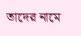তাদের নামে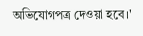অভিযোগপত্র দেওয়া হবে।'